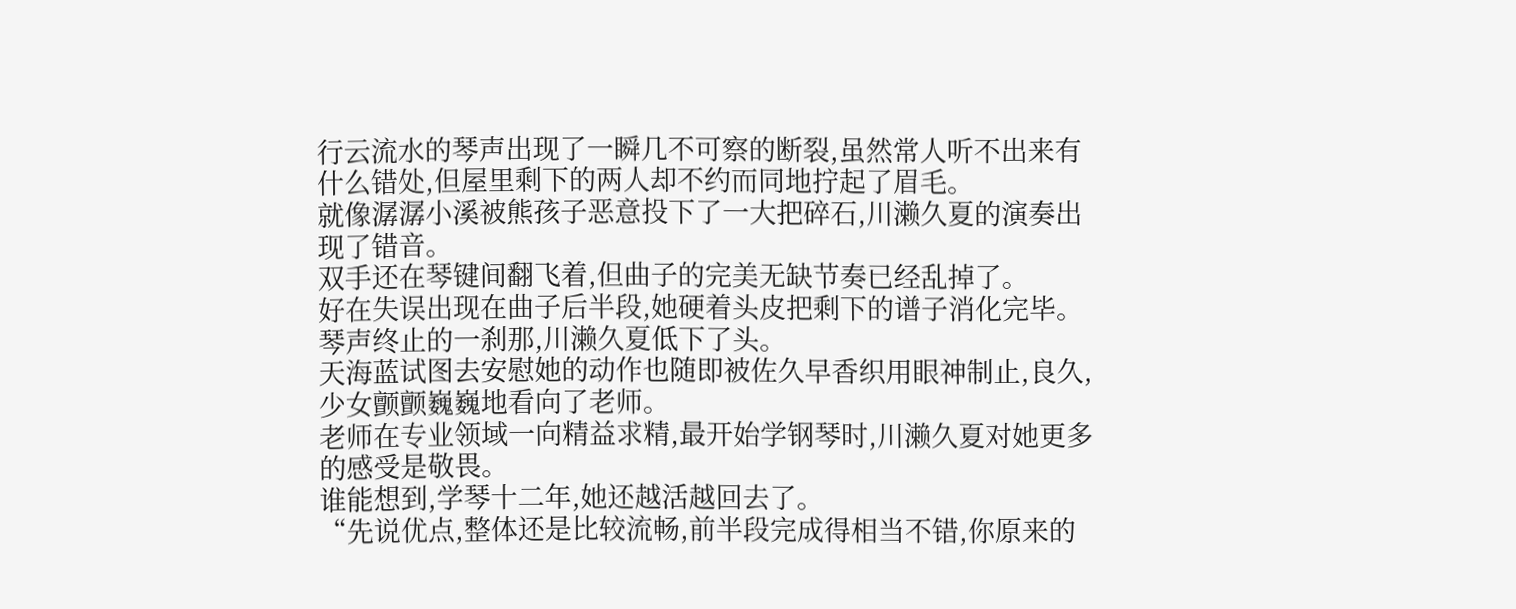行云流水的琴声出现了一瞬几不可察的断裂,虽然常人听不出来有什么错处,但屋里剩下的两人却不约而同地拧起了眉毛。
就像潺潺小溪被熊孩子恶意投下了一大把碎石,川濑久夏的演奏出现了错音。
双手还在琴键间翻飞着,但曲子的完美无缺节奏已经乱掉了。
好在失误出现在曲子后半段,她硬着头皮把剩下的谱子消化完毕。
琴声终止的一刹那,川濑久夏低下了头。
天海蓝试图去安慰她的动作也随即被佐久早香织用眼神制止,良久,少女颤颤巍巍地看向了老师。
老师在专业领域一向精益求精,最开始学钢琴时,川濑久夏对她更多的感受是敬畏。
谁能想到,学琴十二年,她还越活越回去了。
“先说优点,整体还是比较流畅,前半段完成得相当不错,你原来的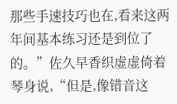那些手速技巧也在,看来这两年间基本练习还是到位了的。”佐久早香织虚虚倚着琴身说,“但是,像错音这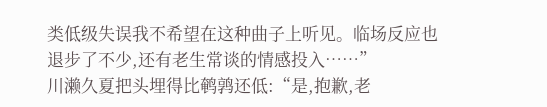类低级失误我不希望在这种曲子上听见。临场反应也退步了不少,还有老生常谈的情感投入……”
川濑久夏把头埋得比鹌鹑还低:“是,抱歉,老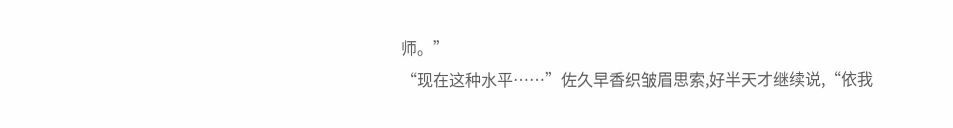师。”
“现在这种水平……”佐久早香织皱眉思索,好半天才继续说,“依我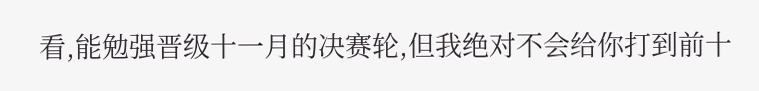看,能勉强晋级十一月的决赛轮,但我绝对不会给你打到前十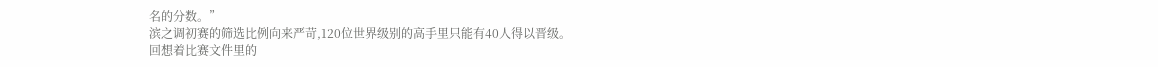名的分数。”
滨之调初赛的筛选比例向来严苛,120位世界级别的高手里只能有40人得以晋级。
回想着比赛文件里的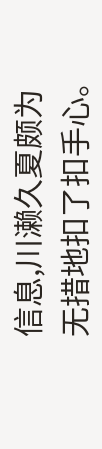信息,川濑久夏颇为无措地扣了扣手心。